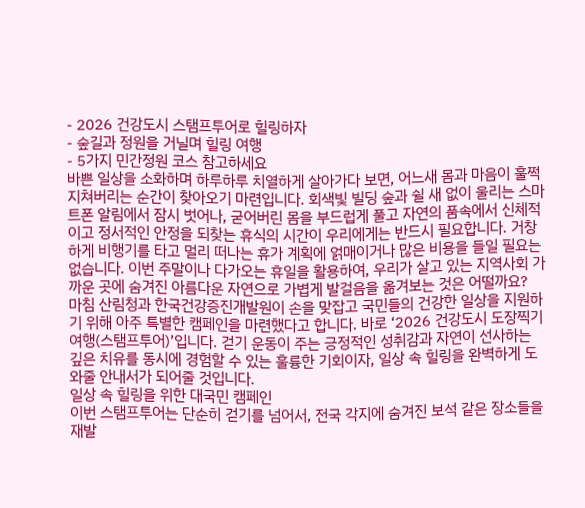- 2026 건강도시 스탬프투어로 힐링하자
- 숲길과 정원을 거닐며 힐링 여행
- 5가지 민간정원 코스 참고하세요
바쁜 일상을 소화하며 하루하루 치열하게 살아가다 보면, 어느새 몸과 마음이 훌쩍 지쳐버리는 순간이 찾아오기 마련입니다. 회색빛 빌딩 숲과 쉴 새 없이 울리는 스마트폰 알림에서 잠시 벗어나, 굳어버린 몸을 부드럽게 풀고 자연의 품속에서 신체적이고 정서적인 안정을 되찾는 휴식의 시간이 우리에게는 반드시 필요합니다. 거창하게 비행기를 타고 멀리 떠나는 휴가 계획에 얽매이거나 많은 비용을 들일 필요는 없습니다. 이번 주말이나 다가오는 휴일을 활용하여, 우리가 살고 있는 지역사회 가까운 곳에 숨겨진 아름다운 자연으로 가볍게 발걸음을 옮겨보는 것은 어떨까요?
마침 산림청과 한국건강증진개발원이 손을 맞잡고 국민들의 건강한 일상을 지원하기 위해 아주 특별한 캠페인을 마련했다고 합니다. 바로 ‘2026 건강도시 도장찍기여행(스탬프투어)’입니다. 걷기 운동이 주는 긍정적인 성취감과 자연이 선사하는 깊은 치유를 동시에 경험할 수 있는 훌륭한 기회이자, 일상 속 힐링을 완벽하게 도와줄 안내서가 되어줄 것입니다.
일상 속 힐링을 위한 대국민 캠페인
이번 스탬프투어는 단순히 걷기를 넘어서, 전국 각지에 숨겨진 보석 같은 장소들을 재발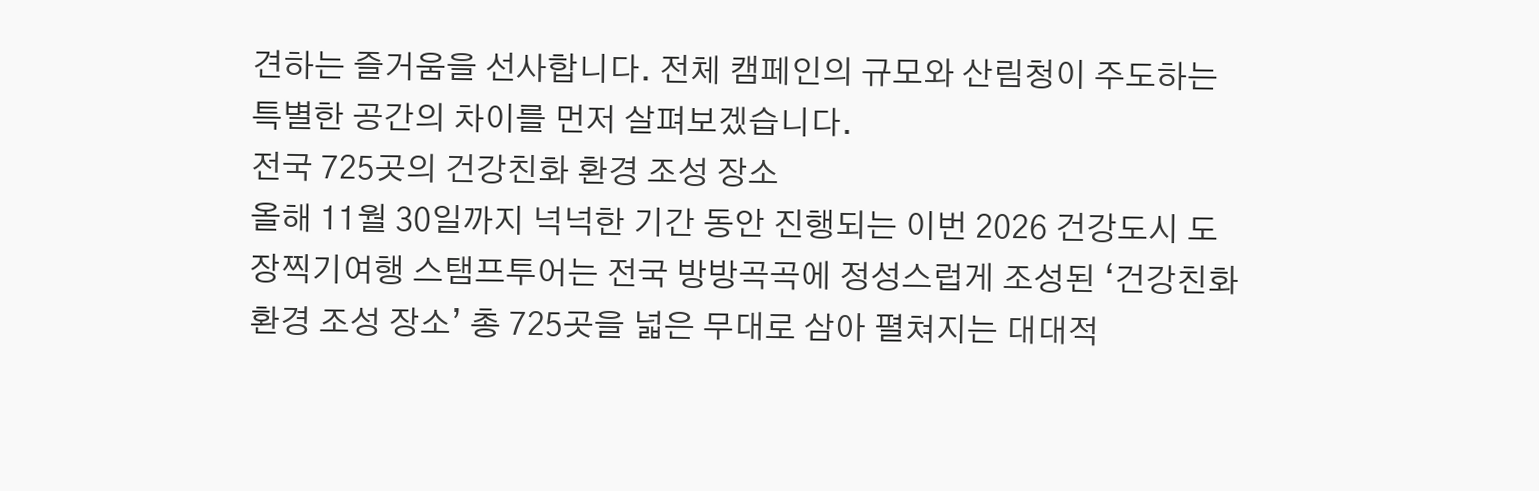견하는 즐거움을 선사합니다. 전체 캠페인의 규모와 산림청이 주도하는 특별한 공간의 차이를 먼저 살펴보겠습니다.
전국 725곳의 건강친화 환경 조성 장소
올해 11월 30일까지 넉넉한 기간 동안 진행되는 이번 2026 건강도시 도장찍기여행 스탬프투어는 전국 방방곡곡에 정성스럽게 조성된 ‘건강친화 환경 조성 장소’ 총 725곳을 넓은 무대로 삼아 펼쳐지는 대대적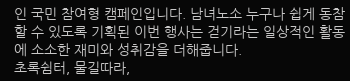인 국민 참여형 캠페인입니다. 남녀노소 누구나 쉽게 동참할 수 있도록 기획된 이번 행사는 걷기라는 일상적인 활동에 소소한 재미와 성취감을 더해줍니다.
초록쉼터, 물길따라,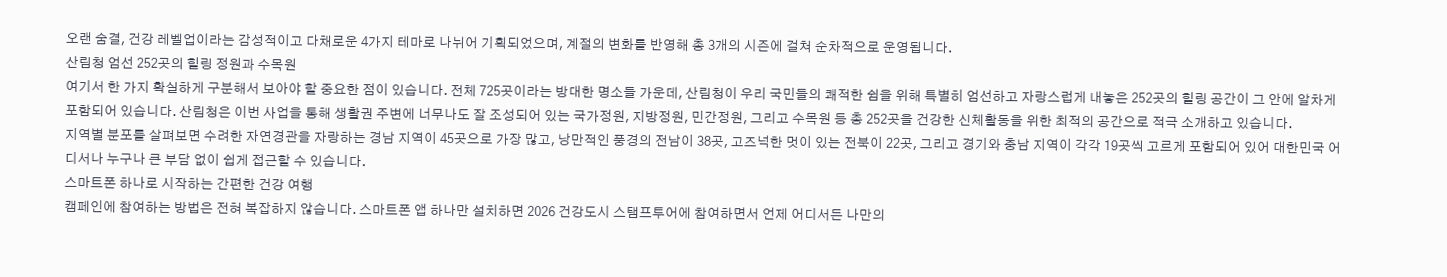오랜 숨결, 건강 레벨업이라는 감성적이고 다채로운 4가지 테마로 나뉘어 기획되었으며, 계절의 변화를 반영해 총 3개의 시즌에 걸쳐 순차적으로 운영됩니다.
산림청 엄선 252곳의 힐링 정원과 수목원
여기서 한 가지 확실하게 구분해서 보아야 할 중요한 점이 있습니다. 전체 725곳이라는 방대한 명소들 가운데, 산림청이 우리 국민들의 쾌적한 쉼을 위해 특별히 엄선하고 자랑스럽게 내놓은 252곳의 힐링 공간이 그 안에 알차게 포함되어 있습니다. 산림청은 이번 사업을 통해 생활권 주변에 너무나도 잘 조성되어 있는 국가정원, 지방정원, 민간정원, 그리고 수목원 등 총 252곳을 건강한 신체활동을 위한 최적의 공간으로 적극 소개하고 있습니다.
지역별 분포를 살펴보면 수려한 자연경관을 자랑하는 경남 지역이 45곳으로 가장 많고, 낭만적인 풍경의 전남이 38곳, 고즈넉한 멋이 있는 전북이 22곳, 그리고 경기와 충남 지역이 각각 19곳씩 고르게 포함되어 있어 대한민국 어디서나 누구나 큰 부담 없이 쉽게 접근할 수 있습니다.
스마트폰 하나로 시작하는 간편한 건강 여행
캠페인에 참여하는 방법은 전혀 복잡하지 않습니다. 스마트폰 앱 하나만 설치하면 2026 건강도시 스탬프투어에 참여하면서 언제 어디서든 나만의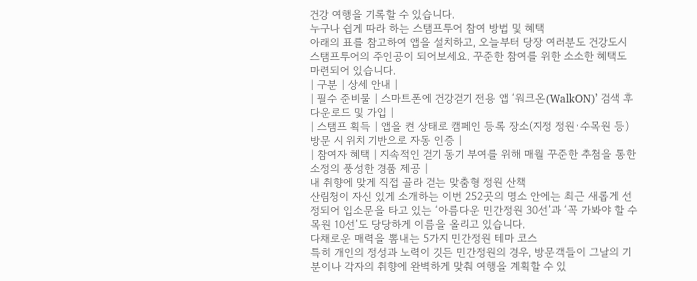건강 여행을 기록할 수 있습니다.
누구나 쉽게 따라 하는 스탬프투어 참여 방법 및 혜택
아래의 표를 참고하여 앱을 설치하고, 오늘부터 당장 여러분도 건강도시 스탬프투어의 주인공이 되어보세요. 꾸준한 참여를 위한 소소한 혜택도 마련되어 있습니다.
| 구분 | 상세 안내 |
| 필수 준비물 | 스마트폰에 건강걷기 전용 앱 ‘워크온(WalkON)’ 검색 후 다운로드 및 가입 |
| 스탬프 획득 | 앱을 켠 상태로 캠페인 등록 장소(지정 정원·수목원 등) 방문 시 위치 기반으로 자동 인증 |
| 참여자 혜택 | 지속적인 걷기 동기 부여를 위해 매월 꾸준한 추첨을 통한 소정의 풍성한 경품 제공 |
내 취향에 맞게 직접 골라 걷는 맞춤형 정원 산책
산림청이 자신 있게 소개하는 이번 252곳의 명소 안에는 최근 새롭게 선정되어 입소문을 타고 있는 ‘아름다운 민간정원 30선’과 ‘꼭 가봐야 할 수목원 10선’도 당당하게 이름을 올리고 있습니다.
다채로운 매력을 뽐내는 5가지 민간정원 테마 코스
특히 개인의 정성과 노력이 깃든 민간정원의 경우, 방문객들이 그날의 기분이나 각자의 취향에 완벽하게 맞춰 여행을 계획할 수 있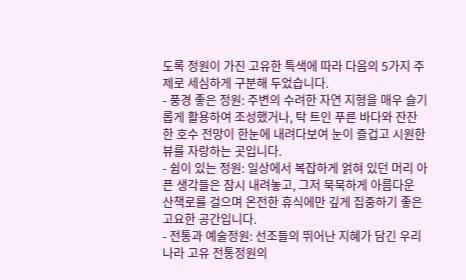도록 정원이 가진 고유한 특색에 따라 다음의 5가지 주제로 세심하게 구분해 두었습니다.
- 풍경 좋은 정원: 주변의 수려한 자연 지형을 매우 슬기롭게 활용하여 조성했거나, 탁 트인 푸른 바다와 잔잔한 호수 전망이 한눈에 내려다보여 눈이 즐겁고 시원한 뷰를 자랑하는 곳입니다.
- 쉼이 있는 정원: 일상에서 복잡하게 얽혀 있던 머리 아픈 생각들은 잠시 내려놓고, 그저 묵묵하게 아름다운 산책로를 걸으며 온전한 휴식에만 깊게 집중하기 좋은 고요한 공간입니다.
- 전통과 예술정원: 선조들의 뛰어난 지혜가 담긴 우리나라 고유 전통정원의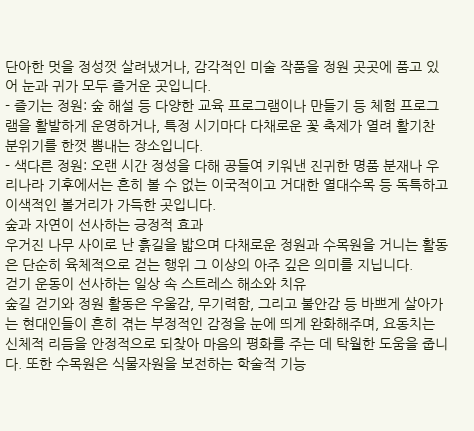단아한 멋을 정성껏 살려냈거나, 감각적인 미술 작품을 정원 곳곳에 품고 있어 눈과 귀가 모두 즐거운 곳입니다.
- 즐기는 정원: 숲 해설 등 다양한 교육 프로그램이나 만들기 등 체험 프로그램을 활발하게 운영하거나, 특정 시기마다 다채로운 꽃 축제가 열려 활기찬 분위기를 한껏 뽐내는 장소입니다.
- 색다른 정원: 오랜 시간 정성을 다해 공들여 키워낸 진귀한 명품 분재나 우리나라 기후에서는 흔히 볼 수 없는 이국적이고 거대한 열대수목 등 독특하고 이색적인 볼거리가 가득한 곳입니다.
숲과 자연이 선사하는 긍정적 효과
우거진 나무 사이로 난 흙길을 밟으며 다채로운 정원과 수목원을 거니는 활동은 단순히 육체적으로 걷는 행위 그 이상의 아주 깊은 의미를 지닙니다.
걷기 운동이 선사하는 일상 속 스트레스 해소와 치유
숲길 걷기와 정원 활동은 우울감, 무기력함, 그리고 불안감 등 바쁘게 살아가는 현대인들이 흔히 겪는 부정적인 감정을 눈에 띄게 완화해주며, 요동치는 신체적 리듬을 안정적으로 되찾아 마음의 평화를 주는 데 탁월한 도움을 줍니다. 또한 수목원은 식물자원을 보전하는 학술적 기능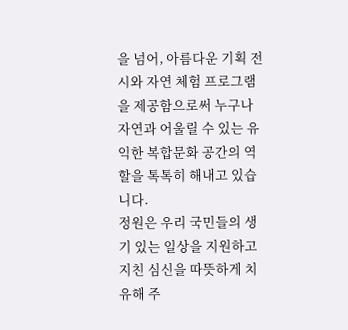을 넘어, 아름다운 기획 전시와 자연 체험 프로그램을 제공함으로써 누구나 자연과 어울릴 수 있는 유익한 복합문화 공간의 역할을 톡톡히 해내고 있습니다.
정원은 우리 국민들의 생기 있는 일상을 지원하고 지친 심신을 따뜻하게 치유해 주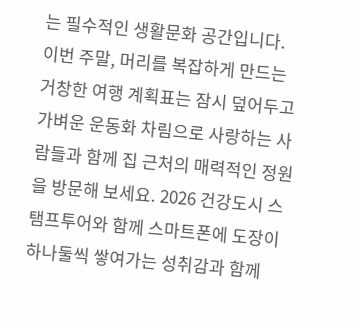는 필수적인 생활문화 공간입니다. 이번 주말, 머리를 복잡하게 만드는 거창한 여행 계획표는 잠시 덮어두고 가벼운 운동화 차림으로 사랑하는 사람들과 함께 집 근처의 매력적인 정원을 방문해 보세요. 2026 건강도시 스탬프투어와 함께 스마트폰에 도장이 하나둘씩 쌓여가는 성취감과 함께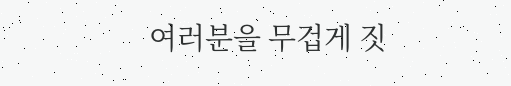여러분을 무겁게 짓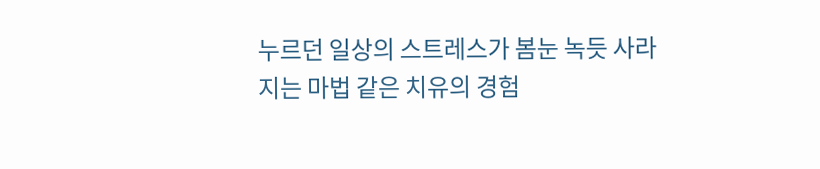누르던 일상의 스트레스가 봄눈 녹듯 사라지는 마법 같은 치유의 경험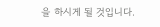을 하시게 될 것입니다.